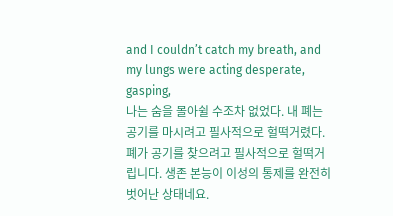and I couldn’t catch my breath, and my lungs were acting desperate, gasping,
나는 숨을 몰아쉴 수조차 없었다. 내 폐는 공기를 마시려고 필사적으로 헐떡거렸다.
폐가 공기를 찾으려고 필사적으로 헐떡거립니다. 생존 본능이 이성의 통제를 완전히 벗어난 상태네요.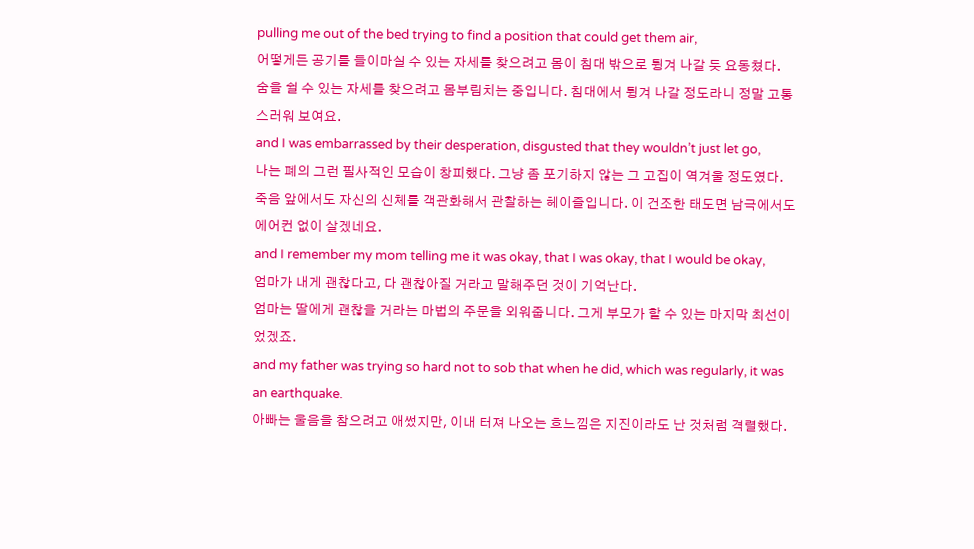pulling me out of the bed trying to find a position that could get them air,
어떻게든 공기를 들이마실 수 있는 자세를 찾으려고 몸이 침대 밖으로 튕겨 나갈 듯 요동쳤다.
숨을 쉴 수 있는 자세를 찾으려고 몸부림치는 중입니다. 침대에서 튕겨 나갈 정도라니 정말 고통스러워 보여요.
and I was embarrassed by their desperation, disgusted that they wouldn’t just let go,
나는 폐의 그런 필사적인 모습이 창피했다. 그냥 좀 포기하지 않는 그 고집이 역겨울 정도였다.
죽음 앞에서도 자신의 신체를 객관화해서 관찰하는 헤이즐입니다. 이 건조한 태도면 남극에서도 에어컨 없이 살겠네요.
and I remember my mom telling me it was okay, that I was okay, that I would be okay,
엄마가 내게 괜찮다고, 다 괜찮아질 거라고 말해주던 것이 기억난다.
엄마는 딸에게 괜찮을 거라는 마법의 주문을 외워줍니다. 그게 부모가 할 수 있는 마지막 최선이었겠죠.
and my father was trying so hard not to sob that when he did, which was regularly, it was an earthquake.
아빠는 울음을 참으려고 애썼지만, 이내 터져 나오는 흐느낌은 지진이라도 난 것처럼 격렬했다.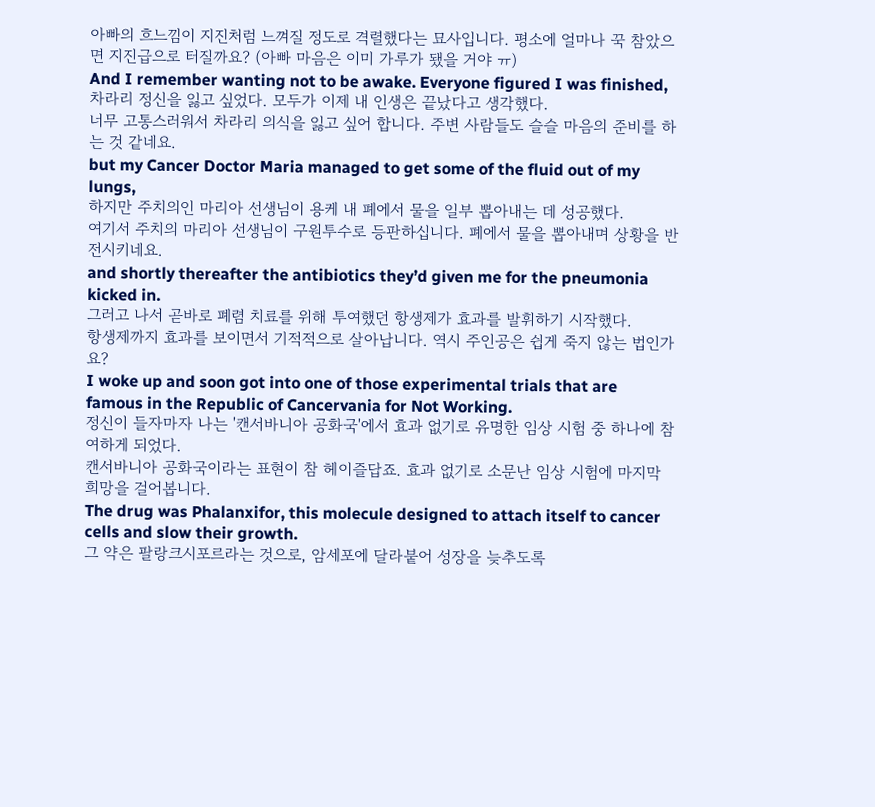아빠의 흐느낌이 지진처럼 느껴질 정도로 격렬했다는 묘사입니다. 평소에 얼마나 꾹 참았으면 지진급으로 터질까요? (아빠 마음은 이미 가루가 됐을 거야 ㅠ)
And I remember wanting not to be awake. Everyone figured I was finished,
차라리 정신을 잃고 싶었다. 모두가 이제 내 인생은 끝났다고 생각했다.
너무 고통스러워서 차라리 의식을 잃고 싶어 합니다. 주변 사람들도 슬슬 마음의 준비를 하는 것 같네요.
but my Cancer Doctor Maria managed to get some of the fluid out of my lungs,
하지만 주치의인 마리아 선생님이 용케 내 폐에서 물을 일부 뽑아내는 데 성공했다.
여기서 주치의 마리아 선생님이 구원투수로 등판하십니다. 폐에서 물을 뽑아내며 상황을 반전시키네요.
and shortly thereafter the antibiotics they’d given me for the pneumonia kicked in.
그러고 나서 곧바로 폐렴 치료를 위해 투여했던 항생제가 효과를 발휘하기 시작했다.
항생제까지 효과를 보이면서 기적적으로 살아납니다. 역시 주인공은 쉽게 죽지 않는 법인가요?
I woke up and soon got into one of those experimental trials that are famous in the Republic of Cancervania for Not Working.
정신이 들자마자 나는 '캔서바니아 공화국'에서 효과 없기로 유명한 임상 시험 중 하나에 참여하게 되었다.
캔서바니아 공화국이라는 표현이 참 헤이즐답죠. 효과 없기로 소문난 임상 시험에 마지막 희망을 걸어봅니다.
The drug was Phalanxifor, this molecule designed to attach itself to cancer cells and slow their growth.
그 약은 팔랑크시포르라는 것으로, 암세포에 달라붙어 성장을 늦추도록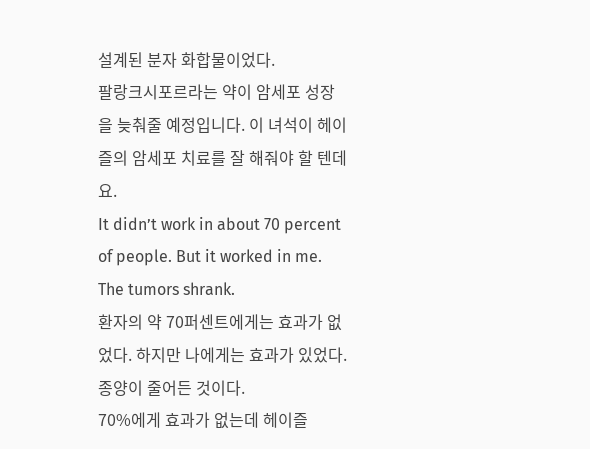설계된 분자 화합물이었다.
팔랑크시포르라는 약이 암세포 성장을 늦춰줄 예정입니다. 이 녀석이 헤이즐의 암세포 치료를 잘 해줘야 할 텐데요.
It didn’t work in about 70 percent of people. But it worked in me. The tumors shrank.
환자의 약 70퍼센트에게는 효과가 없었다. 하지만 나에게는 효과가 있었다. 종양이 줄어든 것이다.
70%에게 효과가 없는데 헤이즐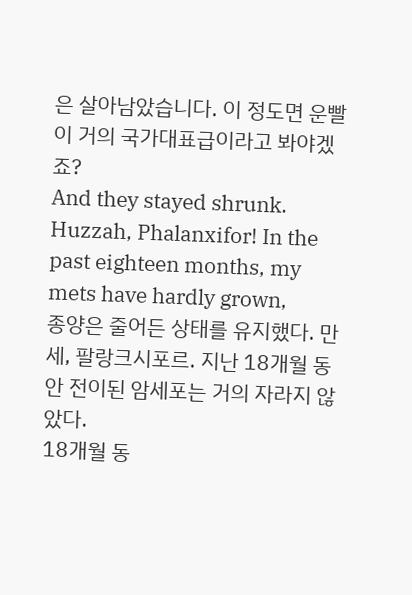은 살아남았습니다. 이 정도면 운빨이 거의 국가대표급이라고 봐야겠죠?
And they stayed shrunk. Huzzah, Phalanxifor! In the past eighteen months, my mets have hardly grown,
종양은 줄어든 상태를 유지했다. 만세, 팔랑크시포르. 지난 18개월 동안 전이된 암세포는 거의 자라지 않았다.
18개월 동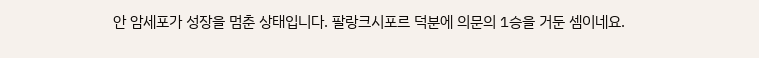안 암세포가 성장을 멈춘 상태입니다. 팔랑크시포르 덕분에 의문의 1승을 거둔 셈이네요.